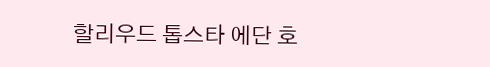할리우드 톱스타 에단 호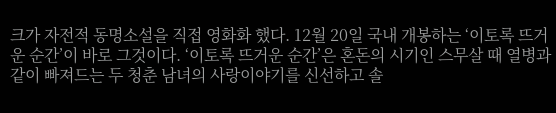크가 자전적 동명소설을 직접 영화화 했다. 12월 20일 국내 개봉하는 ‘이토록 뜨거운 순간’이 바로 그것이다. ‘이토록 뜨거운 순간’은 혼돈의 시기인 스무살 때 열병과 같이 빠져드는 두 청춘 남녀의 사랑이야기를 신선하고 솔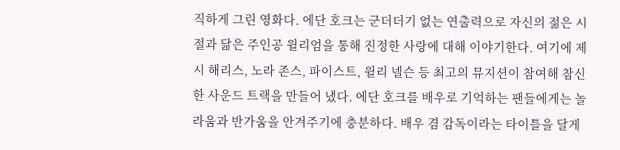직하게 그린 영화다. 에단 호크는 군더더기 없는 연출력으로 자신의 젊은 시절과 닮은 주인공 윌리엄을 통해 진정한 사랑에 대해 이야기한다. 여기에 제시 해리스, 노라 존스, 파이스트, 윌리 넬슨 등 최고의 뮤지션이 참여해 참신한 사운드 트랙을 만들어 냈다. 에단 호크를 배우로 기억하는 팬들에게는 놀라움과 반가움을 안겨주기에 충분하다. 배우 겸 감독이라는 타이틀을 달게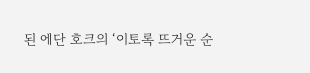된 에단 호크의 ‘이토록 뜨거운 순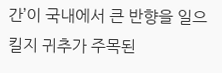간’이 국내에서 큰 반향을 일으킬지 귀추가 주목된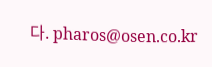다. pharos@osen.co.kr